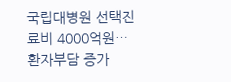국립대병원 선택진료비 4000억원…환자부담 증가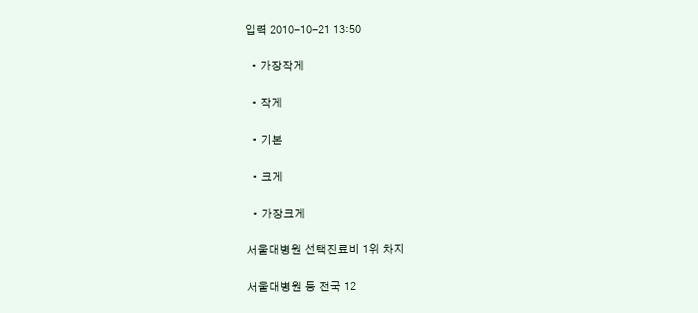입력 2010-10-21 13:50

  • 가장작게

  • 작게

  • 기본

  • 크게

  • 가장크게

서울대병원 선택진료비 1위 차지

서울대병원 등 전국 12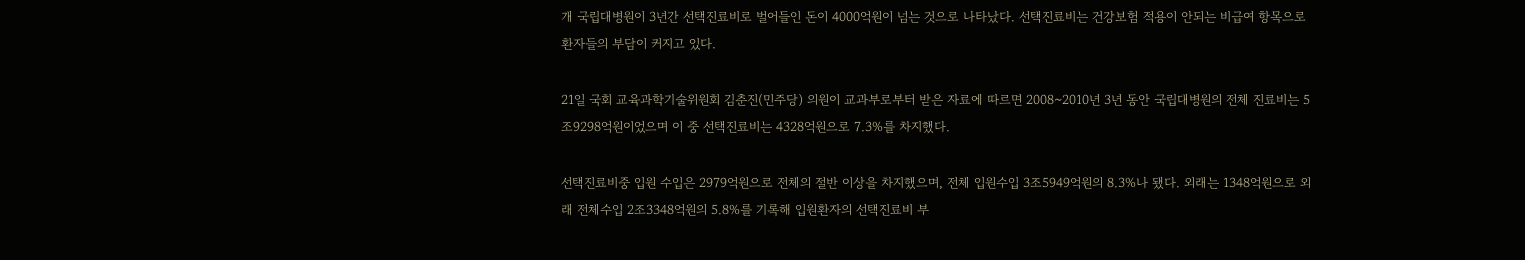개 국립대병원이 3년간 선택진료비로 벌어들인 돈이 4000억원이 넘는 것으로 나타났다. 선택진료비는 건강보험 적용이 안되는 비급여 항목으로 환자들의 부담이 커지고 있다.

21일 국회 교육과학기술위원회 김춘진(민주당) 의원이 교과부로부터 받은 자료에 따르면 2008~2010년 3년 동안 국립대병원의 전체 진료비는 5조9298억원이었으며 이 중 선택진료비는 4328억원으로 7.3%를 차지했다.

선택진료비중 입원 수입은 2979억원으로 전체의 절반 이상을 차지했으며, 전체 입원수입 3조5949억원의 8.3%나 됐다. 외래는 1348억원으로 외래 전체수입 2조3348억원의 5.8%를 기록해 입원환자의 선택진료비 부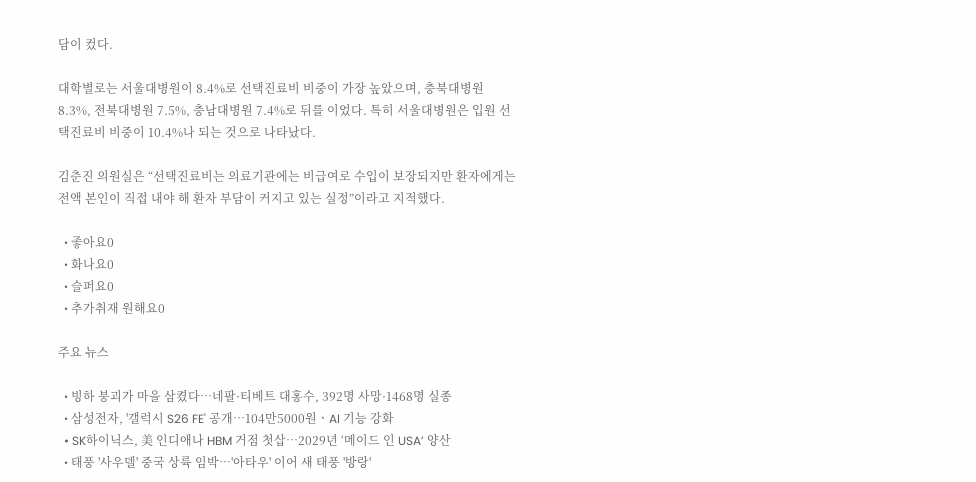담이 컸다.

대학별로는 서울대병원이 8.4%로 선택진료비 비중이 가장 높았으며, 충북대병원 8.3%, 전북대병원 7.5%, 충남대병원 7.4%로 뒤를 이었다. 특히 서울대병원은 입원 선택진료비 비중이 10.4%나 되는 것으로 나타났다.

김춘진 의원실은 “선택진료비는 의료기관에는 비급여로 수입이 보장되지만 환자에게는 전액 본인이 직접 내야 해 환자 부담이 커지고 있는 실정”이라고 지적했다.

  • 좋아요0
  • 화나요0
  • 슬퍼요0
  • 추가취재 원해요0

주요 뉴스

  • 빙하 붕괴가 마을 삼켰다…네팔·티베트 대홍수, 392명 사망·1468명 실종
  • 삼성전자, '갤럭시 S26 FE' 공개⋯104만5000원ㆍAI 기능 강화
  • SK하이닉스, 美 인디애나 HBM 거점 첫삽…2029년 ‘메이드 인 USA’ 양산
  • 태풍 '사우델' 중국 상륙 임박…'아타우' 이어 새 태풍 '방랑'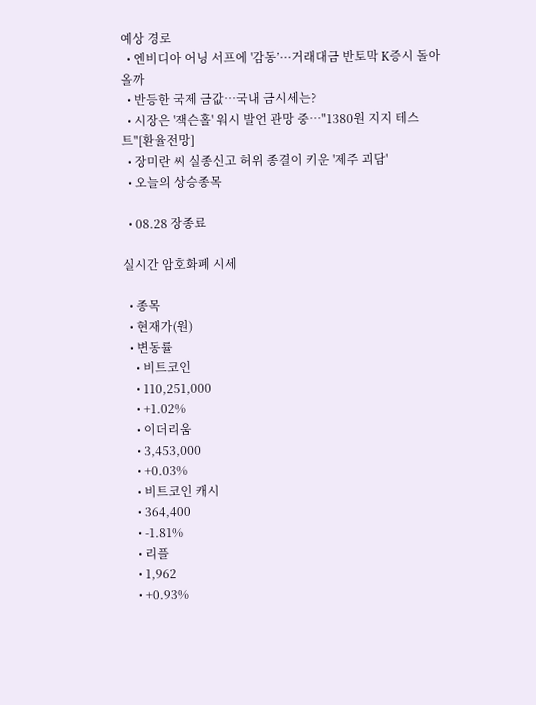예상 경로
  • 엔비디아 어닝 서프에 '감동’···거래대금 반토막 K증시 돌아올까
  • 반등한 국제 금값…국내 금시세는?
  • 시장은 '잭슨홀' 워시 발언 관망 중⋯"1380원 지지 테스트"[환율전망]
  • 장미란 씨 실종신고 허위 종결이 키운 '제주 괴담'
  • 오늘의 상승종목

  • 08.28 장종료

실시간 암호화폐 시세

  • 종목
  • 현재가(원)
  • 변동률
    • 비트코인
    • 110,251,000
    • +1.02%
    • 이더리움
    • 3,453,000
    • +0.03%
    • 비트코인 캐시
    • 364,400
    • -1.81%
    • 리플
    • 1,962
    • +0.93%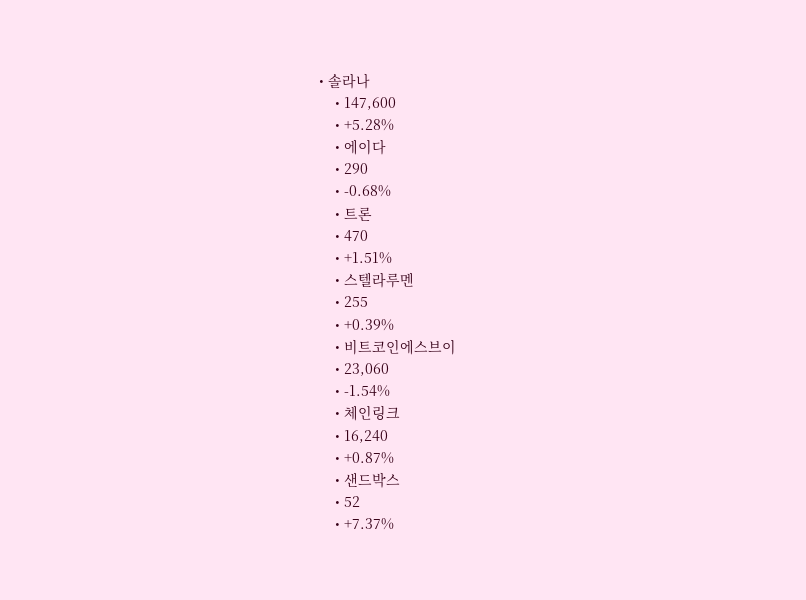• 솔라나
    • 147,600
    • +5.28%
    • 에이다
    • 290
    • -0.68%
    • 트론
    • 470
    • +1.51%
    • 스텔라루멘
    • 255
    • +0.39%
    • 비트코인에스브이
    • 23,060
    • -1.54%
    • 체인링크
    • 16,240
    • +0.87%
    • 샌드박스
    • 52
    • +7.37%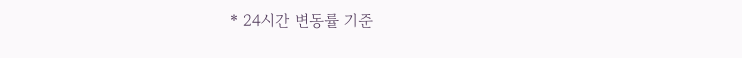* 24시간 변동률 기준